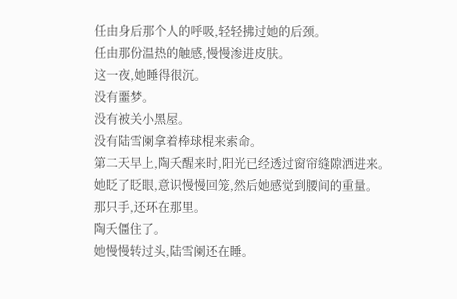任由身后那个人的呼吸,轻轻拂过她的后颈。
任由那份温热的触感,慢慢渗进皮肤。
这一夜,她睡得很沉。
没有噩梦。
没有被关小黑屋。
没有陆雪阑拿着棒球棍来索命。
第二天早上,陶夭醒来时,阳光已经透过窗帘缝隙洒进来。
她眨了眨眼,意识慢慢回笼,然后她感觉到腰间的重量。
那只手,还环在那里。
陶夭僵住了。
她慢慢转过头,陆雪阑还在睡。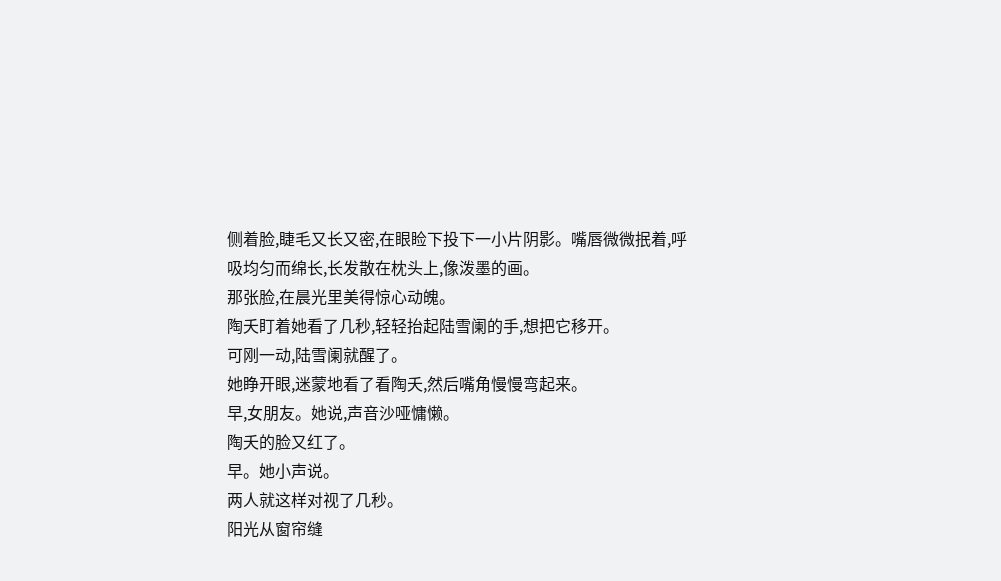侧着脸,睫毛又长又密,在眼睑下投下一小片阴影。嘴唇微微抿着,呼吸均匀而绵长,长发散在枕头上,像泼墨的画。
那张脸,在晨光里美得惊心动魄。
陶夭盯着她看了几秒,轻轻抬起陆雪阑的手,想把它移开。
可刚一动,陆雪阑就醒了。
她睁开眼,迷蒙地看了看陶夭,然后嘴角慢慢弯起来。
早,女朋友。她说,声音沙哑慵懒。
陶夭的脸又红了。
早。她小声说。
两人就这样对视了几秒。
阳光从窗帘缝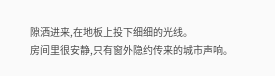隙洒进来,在地板上投下细细的光线。
房间里很安静,只有窗外隐约传来的城市声响。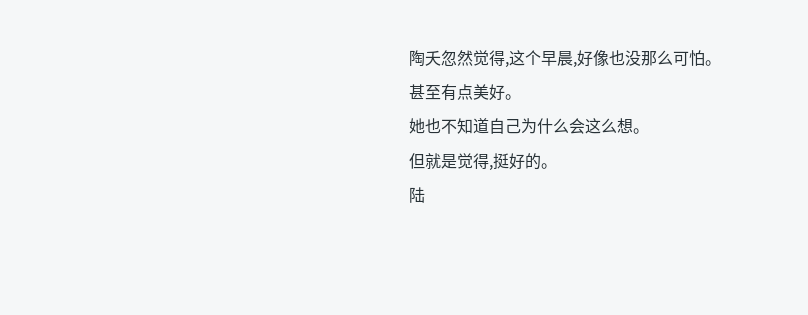陶夭忽然觉得,这个早晨,好像也没那么可怕。
甚至有点美好。
她也不知道自己为什么会这么想。
但就是觉得,挺好的。
陆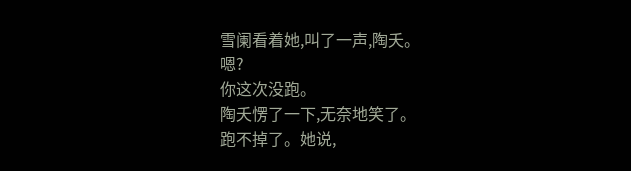雪阑看着她,叫了一声,陶夭。
嗯?
你这次没跑。
陶夭愣了一下,无奈地笑了。
跑不掉了。她说,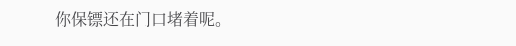你保镖还在门口堵着呢。